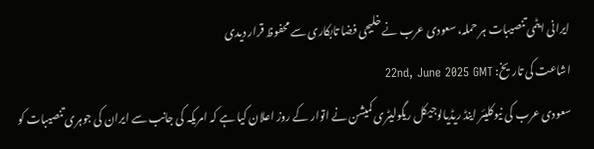ایرانی ایٹمی تنصیبات ہر حملہ، سعودی عرب نے خلیجی فضا تابکاری سے محفوظ قرار دیدی
اشاعت کی تاریخ: 22nd, June 2025 GMT
سعودی عرب کی نیوکلیئر اینڈ ریڈیالوجیکل ریگولیٹری کمیشن نے اتوار کے روز اعلان کیا ہے کہ امریکہ کی جانب سے ایران کی جوہری تنصیبات کو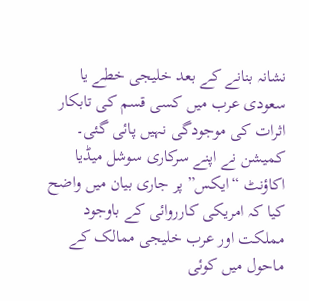نشانہ بنانے کے بعد خلیجی خطے یا سعودی عرب میں کسی قسم کی تابکار اثرات کی موجودگی نہیں پائی گئی۔
کمیشن نے اپنے سرکاری سوشل میڈیا اکاؤنٹ “ایکس” پر جاری بیان میں واضح کیا کہ امریکی کارروائی کے باوجود مملکت اور عرب خلیجی ممالک کے ماحول میں کوئی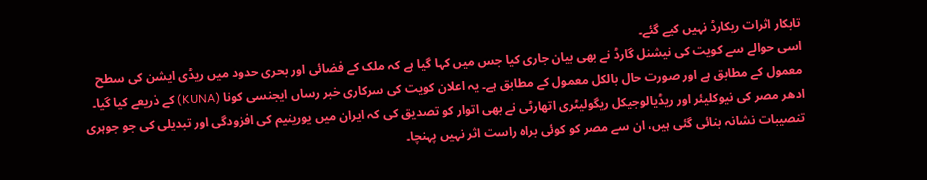تابکار اثرات ریکارڈ نہیں کیے گئے۔
اسی حوالے سے کویت کی نیشنل گارڈ نے بھی بیان جاری کیا جس میں کہا گیا ہے کہ ملک کے فضائی اور بحری حدود میں ریڈی ایشن کی سطح معمول کے مطابق ہے اور صورت حال بالکل معمول کے مطابق ہے۔ یہ اعلان کویت کی سرکاری خبر رساں ایجنسی کونا (KUNA) کے ذریعے کیا گیا۔
ادھر مصر کی نیوکلیئر اور ریڈیالوجیکل ریگولیٹری اتھارٹی نے بھی اتوار کو تصدیق کی کہ ایران میں یورینیم کی افزودگی اور تبدیلی کی جو جوہری تنصیبات نشانہ بنائی گئی ہیں، ان سے مصر کو کوئی براہ راست اثر نہیں پہنچا۔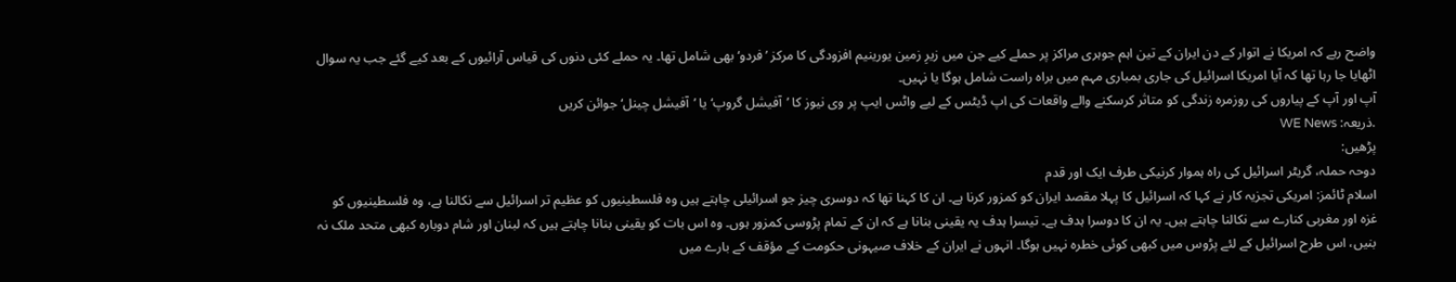واضح رہے کہ امریکا نے اتوار کے دن ایران کے تین اہم جوہری مراکز پر حملے کیے جن میں زیرِ زمین یورینیم افزودگی کا مرکز ’فردو‘ بھی شامل تھا۔ یہ حملے کئی دنوں کی قیاس آرائیوں کے بعد کیے گئے جب یہ سوال اٹھایا جا رہا تھا کہ آیا امریکا اسرائیل کی جاری بمباری مہم میں براہ راست شامل ہوگا یا نہیں۔
آپ اور آپ کے پیاروں کی روزمرہ زندگی کو متاثر کرسکنے والے واقعات کی اپ ڈیٹس کے لیے واٹس ایپ پر وی نیوز کا ’آفیشل گروپ‘ یا ’آفیشل چینل‘ جوائن کریں
.ذریعہ: WE News
پڑھیں:
دوحہ حملہ، گریٹر اسرائیل کی راہ ہموار کرنیکی طرف ایک اور قدم
اسلام ٹائمز: امریکی تجزیہ کار نے کہا کہ اسرائیل کا پہلا مقصد ایران کو کمزور کرنا ہے۔ ان کا کہنا تھا کہ دوسری چیز جو اسرائیلی چاہتے ہیں وہ فلسطینیوں کو عظیم تر اسرائیل سے نکالنا ہے، وہ فلسطینیوں کو غزہ اور مغربی کنارے سے نکالنا چاہتے ہیں۔ یہ ان کا دوسرا ہدف ہے۔ تیسرا ہدف یہ یقینی بنانا ہے کہ ان کے تمام پڑوسی کمزور ہوں۔ وہ اس بات کو یقینی بنانا چاہتے ہیں کہ لبنان اور شام دوبارہ کبھی متحد ملک نہ بنیں، اس طرح اسرائیل کے لئے پڑوس میں کبھی کوئی خطرہ نہیں ہوگا۔ انہوں نے ایران کے خلاف صیہونی حکومت کے مؤقف کے بارے میں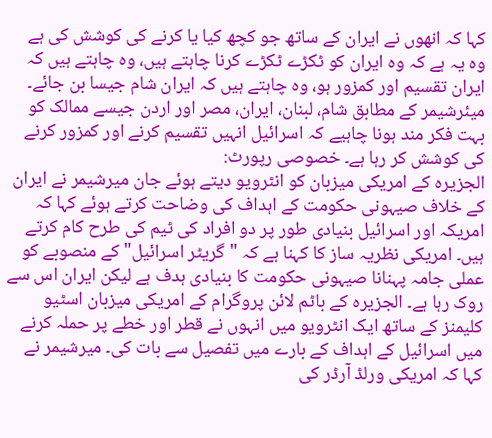کہا کہ انھوں نے ایران کے ساتھ جو کچھ کیا یا کرنے کی کوشش کی ہے وہ یہ ہے کہ وہ ایران کو ٹکڑے ٹکڑے کرنا چاہتے ہیں، وہ چاہتے ہیں کہ ایران تقسیم اور کمزور ہو، وہ چاہتے ہیں کہ ایران شام جیسا بن جائے۔ میئرشیمر کے مطابق شام، لبنان، ایران، مصر اور اردن جیسے ممالک کو بہت فکر مند ہونا چاہیے کہ اسرائیل انہیں تقسیم کرنے اور کمزور کرنے کی کوشش کر رہا ہے۔ خصوصی رپورٹ:
الجزیرہ کے امریکی میزبان کو انٹرویو دیتے ہوئے جان میرشیمر نے ایران کے خلاف صیہونی حکومت کے اہداف کی وضاحت کرتے ہوئے کہا کہ امریکہ اور اسرائیل بنیادی طور پر دو افراد کی ٹیم کی طرح کام کرتے ہیں۔ امریکی نظریہ ساز کا کہنا ہے کہ "گریٹر اسرائیل" کے منصوبے کو عملی جامہ پہنانا صیہونی حکومت کا بنیادی ہدف ہے لیکن ایران اس سے روک رہا ہے۔ الجزیرہ کے باٹم لائن پروگرام کے امریکی میزبان اسٹیو کلیمنز کے ساتھ ایک انٹرویو میں انہوں نے قطر اور خطے پر حملہ کرنے میں اسرائیل کے اہداف کے بارے میں تفصیل سے بات کی۔ میرشیمر نے کہا کہ امریکی ورلڈ آرڈر کی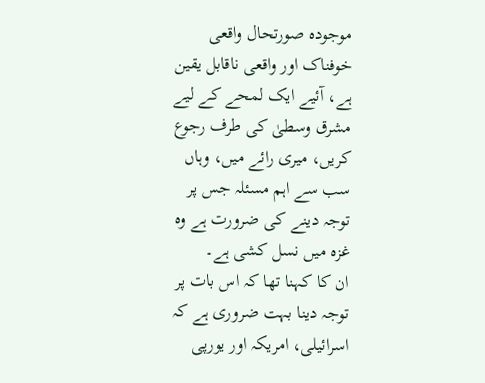موجودہ صورتحال واقعی خوفناک اور واقعی ناقابل یقین ہے، آئیے ایک لمحے کے لیے مشرق وسطیٰ کی طرف رجوع کریں، میری رائے میں، وہاں سب سے اہم مسئلہ جس پر توجہ دینے کی ضرورت ہے وہ غزہ میں نسل کشی ہے۔
ان کا کہنا تھا کہ اس بات پر توجہ دینا بہت ضروری ہے کہ اسرائیلی، امریکہ اور یورپی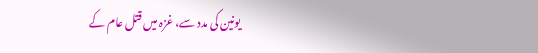یونین کی مدد سے، غزہ میں قتل عام کے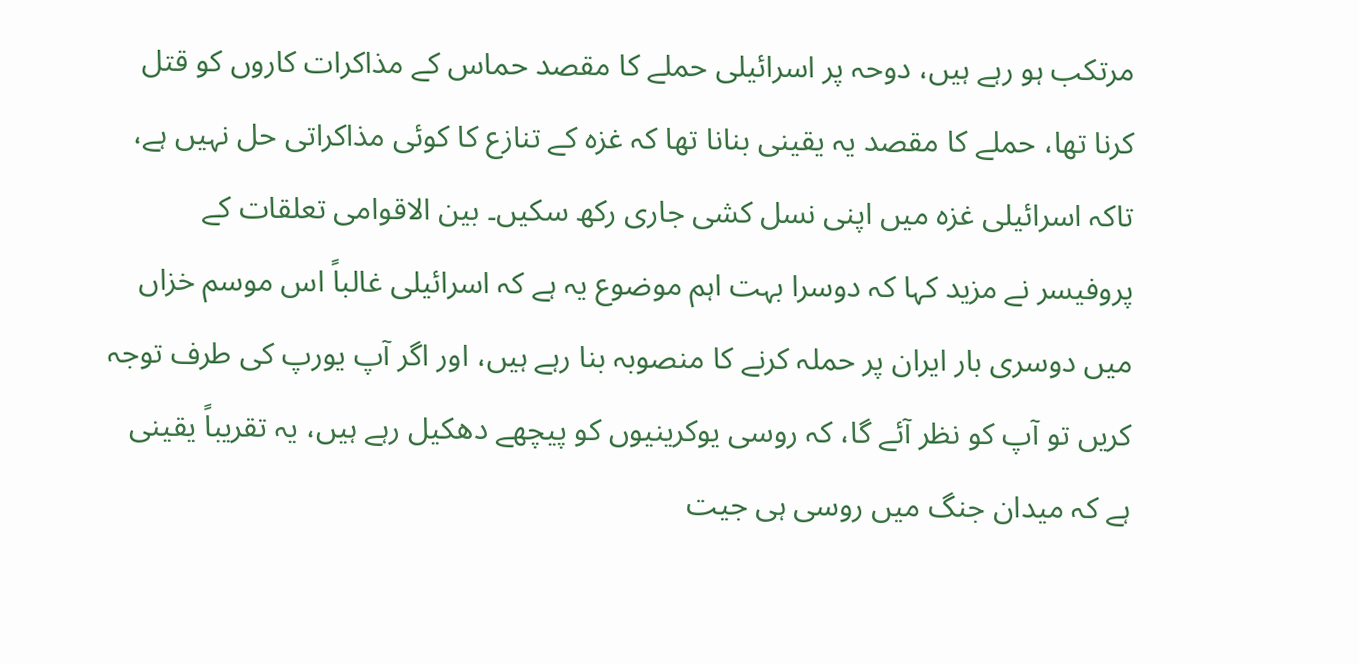مرتکب ہو رہے ہیں، دوحہ پر اسرائیلی حملے کا مقصد حماس کے مذاکرات کاروں کو قتل کرنا تھا، حملے کا مقصد یہ یقینی بنانا تھا کہ غزہ کے تنازع کا کوئی مذاکراتی حل نہیں ہے، تاکہ اسرائیلی غزہ میں اپنی نسل کشی جاری رکھ سکیں۔ بین الاقوامی تعلقات کے پروفیسر نے مزید کہا کہ دوسرا بہت اہم موضوع یہ ہے کہ اسرائیلی غالباً اس موسم خزاں میں دوسری بار ایران پر حملہ کرنے کا منصوبہ بنا رہے ہیں، اور اگر آپ یورپ کی طرف توجہ کریں تو آپ کو نظر آئے گا، کہ روسی یوکرینیوں کو پیچھے دھکیل رہے ہیں، یہ تقریباً یقینی ہے کہ میدان جنگ میں روسی ہی جیت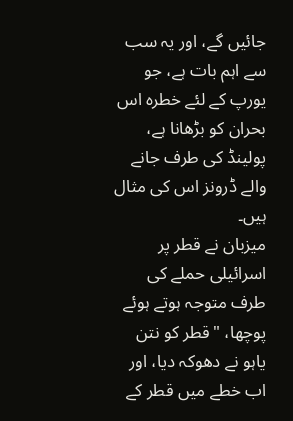جائیں گے، اور یہ سب سے اہم بات ہے، جو یورپ کے لئے خطرہ اس بحران کو بڑھانا ہے، پولینڈ کی طرف جانے والے ڈرونز اس کی مثال ہیں۔
میزبان نے قطر پر اسرائیلی حملے کی طرف متوجہ ہوتے ہوئے پوچھا، "قطر کو نتن یاہو نے دھوکہ دیا، اور اب خطے میں قطر کے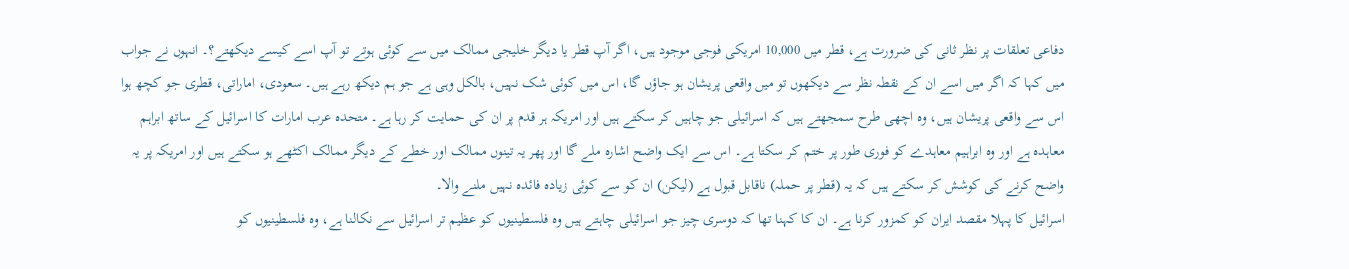دفاعی تعلقات پر نظر ثانی کی ضرورت ہے، قطر میں 10,000 امریکی فوجی موجود ہیں، اگر آپ قطر یا دیگر خلیجی ممالک میں سے کوئی ہوتے تو آپ اسے کیسے دیکھتے؟۔ انہوں نے جواب میں کہا کہ اگر میں اسے ان کے نقطہ نظر سے دیکھوں تو میں واقعی پریشان ہو جاؤں گا، اس میں کوئی شک نہیں، بالکل وہی ہے جو ہم دیکھ رہے ہیں۔ سعودی، اماراتی، قطری جو کچھ ہوا اس سے واقعی پریشان ہیں، وہ اچھی طرح سمجھتے ہیں کہ اسرائیلی جو چاہیں کر سکتے ہیں اور امریکہ ہر قدم پر ان کی حمایت کر رہا ہے۔ متحدہ عرب امارات کا اسرائیل کے ساتھ ابراہم معاہدہ ہے اور وہ ابراہیم معاہدے کو فوری طور پر ختم کر سکتا ہے۔ اس سے ایک واضح اشارہ ملے گا اور پھر یہ تینوں ممالک اور خطے کے دیگر ممالک اکٹھے ہو سکتے ہیں اور امریکہ پر یہ واضح کرنے کی کوشش کر سکتے ہیں کہ یہ (قطر پر حملہ) ناقابل قبول ہے (لیکن) ان کو سے کوئی زیادہ فائدہ نہیں ملنے والا۔
اسرائیل کا پہلا مقصد ایران کو کمزور کرنا ہے۔ ان کا کہنا تھا کہ دوسری چیز جو اسرائیلی چاہتے ہیں وہ فلسطینیوں کو عظیم تر اسرائیل سے نکالنا ہے، وہ فلسطینیوں کو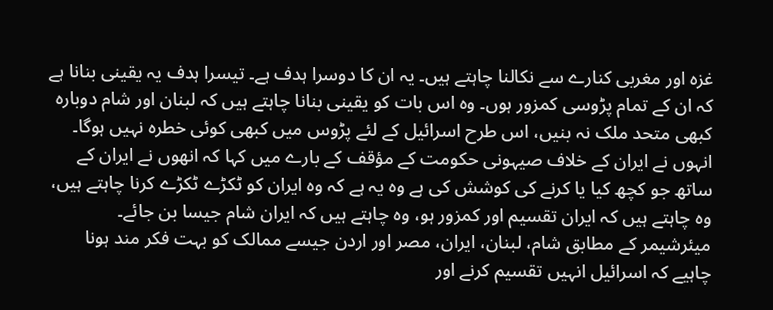غزہ اور مغربی کنارے سے نکالنا چاہتے ہیں۔ یہ ان کا دوسرا ہدف ہے۔ تیسرا ہدف یہ یقینی بنانا ہے کہ ان کے تمام پڑوسی کمزور ہوں۔ وہ اس بات کو یقینی بنانا چاہتے ہیں کہ لبنان اور شام دوبارہ کبھی متحد ملک نہ بنیں، اس طرح اسرائیل کے لئے پڑوس میں کبھی کوئی خطرہ نہیں ہوگا۔ انہوں نے ایران کے خلاف صیہونی حکومت کے مؤقف کے بارے میں کہا کہ انھوں نے ایران کے ساتھ جو کچھ کیا یا کرنے کی کوشش کی ہے وہ یہ ہے کہ وہ ایران کو ٹکڑے ٹکڑے کرنا چاہتے ہیں، وہ چاہتے ہیں کہ ایران تقسیم اور کمزور ہو، وہ چاہتے ہیں کہ ایران شام جیسا بن جائے۔ میئرشیمر کے مطابق شام، لبنان، ایران، مصر اور اردن جیسے ممالک کو بہت فکر مند ہونا چاہیے کہ اسرائیل انہیں تقسیم کرنے اور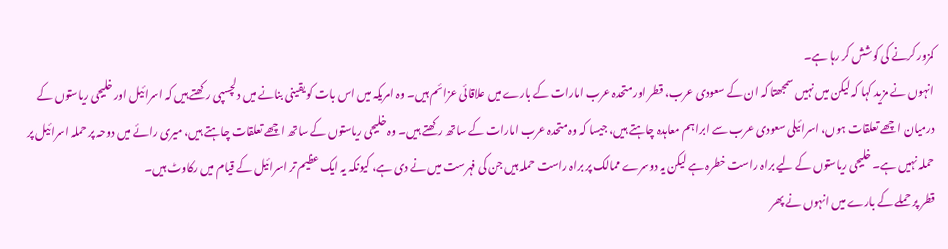کمزور کرنے کی کوشش کر رہا ہے۔
انہوں نے مزید کہا کہ لیکن میں نہیں سمجھتا کہ ان کے سعودی عرب، قطر اور متحدہ عرب امارات کے بارے میں علاقائی عزائم ہیں۔ وہ امریکہ میں اس بات کو یقینی بنانے میں دلچسپی رکھتے ہیں کہ اسرائیل اور خلیجی ریاستوں کے درمیان اچھے تعلقات ہوں، اسرائیلی سعودی عرب سے ابراہم معاہدہ چاہتے ہیں، جیسا کہ وہ متحدہ عرب امارات کے ساتھ رکھتے ہیں۔ وہ خلیجی ریاستوں کے ساتھ اچھے تعلقات چاہتے ہیں، میری رائے میں دوحہ پر حملہ اسرائیل پر حملہ نہیں ہے۔ خلیجی ریاستوں کے لیے براہ راست خطرہ ہے لیکن یہ دوسرے ممالک پر براہ راست حملہ ہیں جن کی فہرست میں نے دی ہے، کیونکہ یہ ایک عظیم تر اسرائیل کے قیام میں رکاوٹ ہیں۔
قطر پر حملے کے بارے میں انہوں نے پھر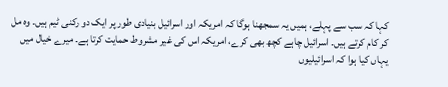کہا کہ سب سے پہلے، ہمیں یہ سمجھنا ہوگا کہ امریکہ اور اسرائیل بنیادی طور پر ایک دو رکنی ٹیم ہیں۔ وہ مل کر کام کرتے ہیں۔ اسرائیل چاہے کچھ بھی کرے، امریکہ اس کی غیر مشروط حمایت کرتا ہے۔ میرے خیال میں یہاں کیا ہوا کہ اسرائیلیوں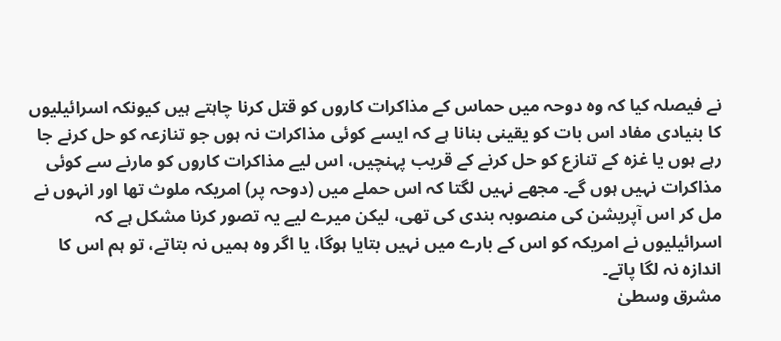نے فیصلہ کیا کہ وہ دوحہ میں حماس کے مذاکرات کاروں کو قتل کرنا چاہتے ہیں کیونکہ اسرائیلیوں کا بنیادی مفاد اس بات کو یقینی بنانا ہے کہ ایسے کوئی مذاکرات نہ ہوں جو تنازعہ کو حل کرنے جا رہے ہوں یا غزہ کے تنازع کو حل کرنے کے قریب پہنچیں، اس لیے مذاکرات کاروں کو مارنے سے کوئی مذاکرات نہیں ہوں گے۔ مجھے نہیں لگتا کہ اس حملے میں (دوحہ پر) امریکہ ملوث تھا اور انہوں نے مل کر اس آپریشن کی منصوبہ بندی کی تھی، لیکن میرے لیے یہ تصور کرنا مشکل ہے کہ اسرائیلیوں نے امریکہ کو اس کے بارے میں نہیں بتایا ہوگا، یا اگر وہ ہمیں نہ بتاتے، تو ہم اس کا اندازہ نہ لگا پاتے۔
مشرق وسطیٰ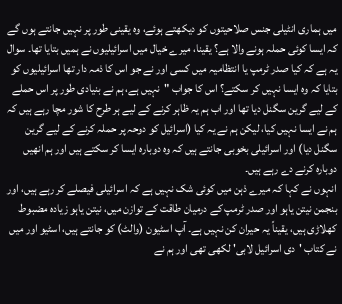میں ہماری انٹیلی جنس صلاحیتوں کو دیکھتے ہوئے، وہ یقینی طور پر نہیں جانتے ہوں گے کہ ایسا کوئی حملہ ہونے والا ہے؟ یقینا، میرے خیال میں اسرائیلیوں نے ہمیں بتایا تھا۔ سوال یہ ہے کہ کیا صدر ٹرمپ یا انتظامیہ میں کسی اور نے جو اس کا ذمہ دار تھا اسرائیلیوں کو بتایا کہ وہ ایسا نہیں کر سکتے؟ اس کا جواب "نہیں ہے، ہم نے بنیادی طور پر اس حملے کے لیے گرین سگنل دیا تھا اور اب ہم یہ ظاہر کرنے کے لیے ہر طرح کا شور مچا رہے ہیں کہ ہم نے ایسا نہیں کیا، لیکن ہم نے یہ کیا (اسرائیل کو دوحہ پر حملہ کرنے کے لیے گرین سگنل دیا) اور اسرائیلی بخوبی جانتے ہیں کہ وہ دوبارہ ایسا کر سکتے ہیں اور ہم انھیں دوبارہ کرنے دے رہے ہیں۔
انہوں نے کہا کہ میرے ذہن میں کوئی شک نہیں ہے کہ اسرائیلی فیصلے کر رہے ہیں، اور بنجمن نیتن یاہو اور صدر ٹرمپ کے درمیان طاقت کے توازن میں، نیتن یاہو زیادہ مضبوط کھلاڑی ہیں، یقیناً یہ حیران کن نہیں ہے۔ آپ اسٹیون (والٹ) کو جانتے ہیں، اسٹیو اور میں نے کتاب 'دی اسرائیل لابی' لکھی تھی اور ہم نے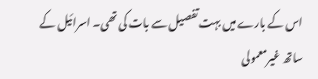اس کے بارے میں بہت تفصیل سے بات کی تھی۔ اسرائیل کے ساتھ غیرمعمولی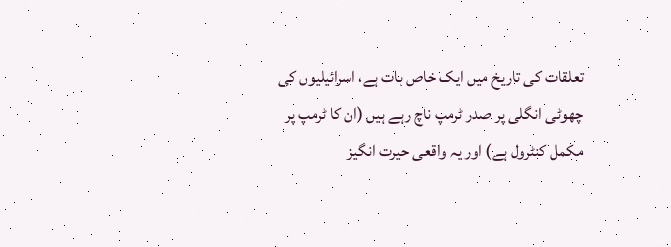تعلقات کی تاریخ میں ایک خاص بات ہے، اسرائیلیوں کی چھوٹی انگلی پر صدر ٹرمپ ناچ رہے ہیں (ان کا ٹرمپ پر مکمل کنٹرول ہے) اور یہ واقعی حیرت انگیز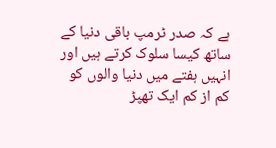ہے کہ صدر ٹرمپ باقی دنیا کے ساتھ کیسا سلوک کرتے ہیں اور انہیں ہفتے میں دنیا والوں کو کم از کم ایک تھپڑ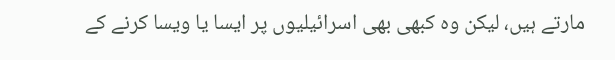مارتے ہیں، لیکن وہ کبھی بھی اسرائیلیوں پر ایسا یا ویسا کرنے کے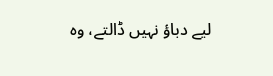لیے دباؤ نہیں ڈالتے، وہ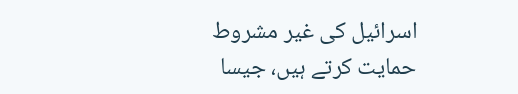اسرائیل کی غیر مشروط حمایت کرتے ہیں، جیسا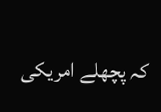کہ پچھلے امریکی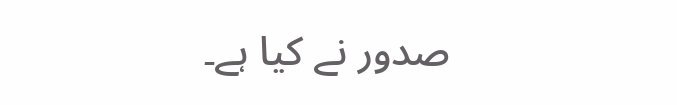صدور نے کیا ہے۔